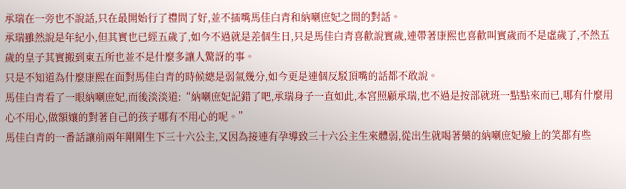承瑞在一旁也不說話,只在最開始行了禮問了好,並不插嘴馬佳白青和納喇庶妃之間的對話。
承瑞雖然說是年紀小,但其實也已經五歲了,如今不過就是差個生日,只是馬佳白青喜歡說實歲,連帶著康熙也喜歡叫實歲而不是虛歲了,不然五歲的皇子其實搬到東五所也並不是什麼多讓人驚訝的事。
只是不知道為什麼康熙在面對馬佳白青的時候總是弱氣幾分,如今更是連個反駁頂嘴的話都不敢說。
馬佳白青看了一眼納喇庶妃,而後淡淡道:“納喇庶妃記錯了吧,承瑞身子一直如此,本宮照顧承瑞,也不過是按部就班一點點來而已,哪有什麼用心不用心,做額孃的對著自己的孩子哪有不用心的呢。”
馬佳白青的一番話讓前兩年剛剛生下三十六公主,又因為接連有孕導致三十六公主生來體弱,從出生就喝著藥的納喇庶妃臉上的笑都有些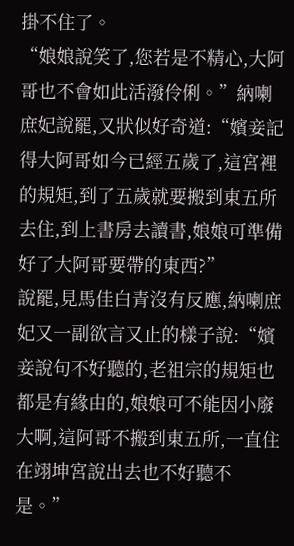掛不住了。
“娘娘說笑了,您若是不精心,大阿哥也不會如此活潑伶俐。”納喇庶妃說罷,又狀似好奇道:“嬪妾記得大阿哥如今已經五歲了,這宮裡的規矩,到了五歲就要搬到東五所去住,到上書房去讀書,娘娘可準備好了大阿哥要帶的東西?”
說罷,見馬佳白青沒有反應,納喇庶妃又一副欲言又止的樣子說:“嬪妾說句不好聽的,老祖宗的規矩也都是有緣由的,娘娘可不能因小廢大啊,這阿哥不搬到東五所,一直住在翊坤宮說出去也不好聽不是。”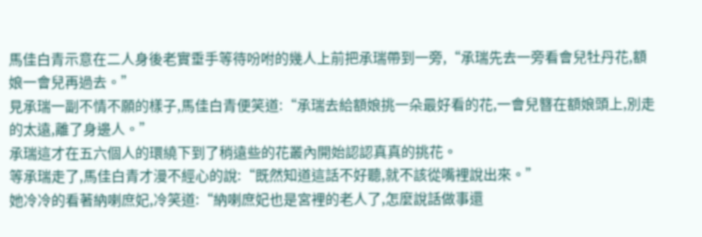馬佳白青示意在二人身後老實垂手等待吩咐的幾人上前把承瑞帶到一旁,“承瑞先去一旁看會兒牡丹花,額娘一會兒再過去。”
見承瑞一副不情不願的樣子,馬佳白青便笑道:“承瑞去給額娘挑一朵最好看的花,一會兒簪在額娘頭上,別走的太遠,離了身邊人。”
承瑞這才在五六個人的環繞下到了稍遠些的花叢內開始認認真真的挑花。
等承瑞走了,馬佳白青才漫不經心的說:“既然知道這話不好聽,就不該從嘴裡說出來。”
她冷冷的看著納喇庶妃,冷笑道:“納喇庶妃也是宮裡的老人了,怎麼說話做事還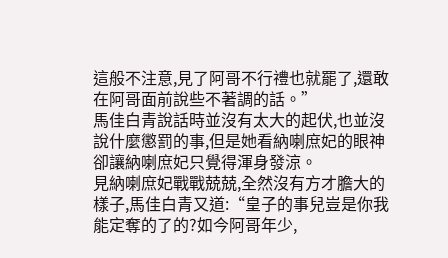這般不注意,見了阿哥不行禮也就罷了,還敢在阿哥面前說些不著調的話。”
馬佳白青說話時並沒有太大的起伏,也並沒說什麼懲罰的事,但是她看納喇庶妃的眼神卻讓納喇庶妃只覺得渾身發涼。
見納喇庶妃戰戰兢兢,全然沒有方才膽大的樣子,馬佳白青又道:“皇子的事兒豈是你我能定奪的了的?如今阿哥年少,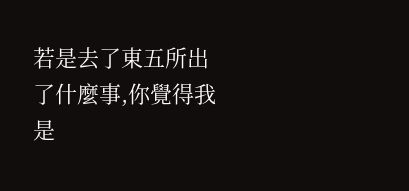若是去了東五所出了什麼事,你覺得我是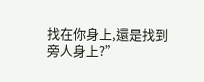找在你身上,還是找到旁人身上?”